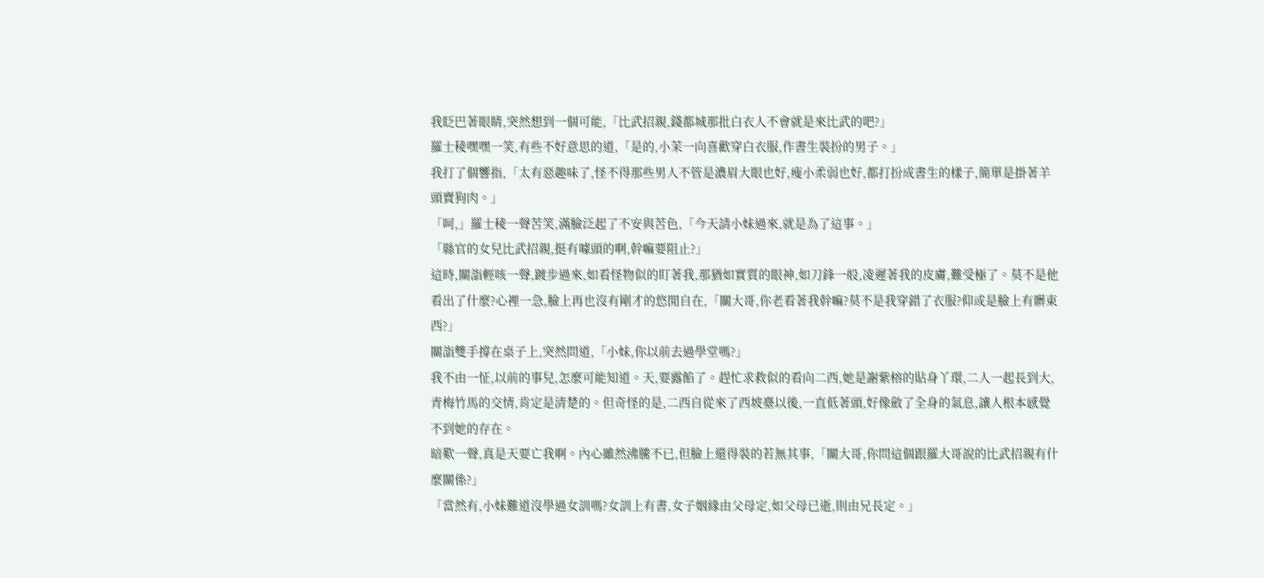我眨巴著眼睛,突然想到一個可能,「比武招親,錢都城那批白衣人不會就是來比武的吧?」
羅士稜嘿嘿一笑,有些不好意思的道,「是的,小茉一向喜歡穿白衣服,作書生裝扮的男子。」
我打了個響指,「太有惡趣味了,怪不得那些男人不管是濃眉大眼也好,瘦小柔弱也好,都打扮成書生的樣子,簡單是掛著羊頭賣狗肉。」
「呵,」羅士稜一聲苦笑,滿臉泛起了不安與苦色,「今天請小妹過來,就是為了這事。」
「縣官的女兒比武招親,挺有噱頭的啊,幹嘛要阻止?」
這時,關詣輕咳一聲,踱步過來,如看怪物似的盯著我,那猶如實質的眼神,如刀鋒一般,凌遲著我的皮膚,難受極了。莫不是他看出了什麼?心裡一急,臉上再也沒有剛才的悠閒自在,「關大哥,你老看著我幹嘛?莫不是我穿錯了衣服?仰或是臉上有髒東西?」
關詣雙手撐在桌子上,突然問道,「小妹,你以前去過學堂嗎?」
我不由一怔,以前的事兒,怎麼可能知道。天,要露餡了。趕忙求救似的看向二西,她是謝紫榕的貼身丫環,二人一起長到大,青梅竹馬的交情,肯定是清楚的。但奇怪的是,二西自從來了西坡臺以後,一直低著頭,好像斂了全身的氣息,讓人根本感覺不到她的存在。
暗歎一聲,真是天要亡我啊。內心雖然沸騰不已,但臉上還得裝的若無其事,「關大哥,你問這個跟羅大哥說的比武招親有什麼關係?」
「當然有,小妹難道沒學過女訓嗎?女訓上有書,女子姻緣由父母定,如父母已逝,則由兄長定。」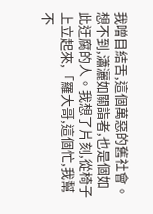我噌目結舌,這個萬惡的舊社會。想不到,瀟灑如關詣者,也是個如此迂腐的人。我想了片刻,從椅子上立起來,「羅大哥,這個忙,我幫不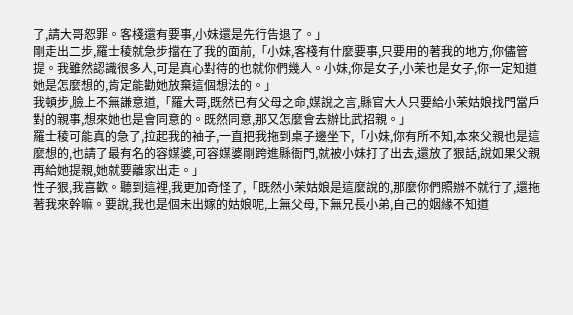了,請大哥恕罪。客棧還有要事,小妹還是先行告退了。」
剛走出二步,羅士稜就急步擋在了我的面前,「小妹,客棧有什麼要事,只要用的著我的地方,你儘管提。我雖然認識很多人,可是真心對待的也就你們幾人。小妹,你是女子,小茉也是女子,你一定知道她是怎麼想的,肯定能勸她放棄這個想法的。」
我頓步,臉上不無謙意道,「羅大哥,既然已有父母之命,媒說之言,縣官大人只要給小茉姑娘找門當戶對的親事,想來她也是會同意的。既然同意,那又怎麼會去辦比武招親。」
羅士稜可能真的急了,拉起我的袖子,一直把我拖到桌子邊坐下,「小妹,你有所不知,本來父親也是這麼想的,也請了最有名的容媒婆,可容媒婆剛跨進縣衙門,就被小妹打了出去,還放了狠話,說如果父親再給她提親,她就要離家出走。」
性子狠,我喜歡。聽到這裡,我更加奇怪了,「既然小茉姑娘是這麼說的,那麼你們照辦不就行了,還拖著我來幹嘛。要說,我也是個未出嫁的姑娘呢,上無父母,下無兄長小弟,自己的姻緣不知道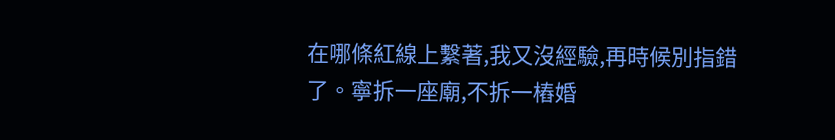在哪條紅線上繫著,我又沒經驗,再時候別指錯了。寧拆一座廟,不拆一樁婚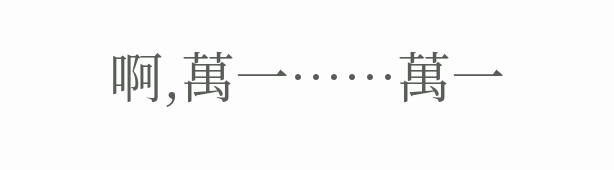啊,萬一……萬一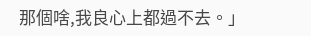那個啥,我良心上都過不去。」